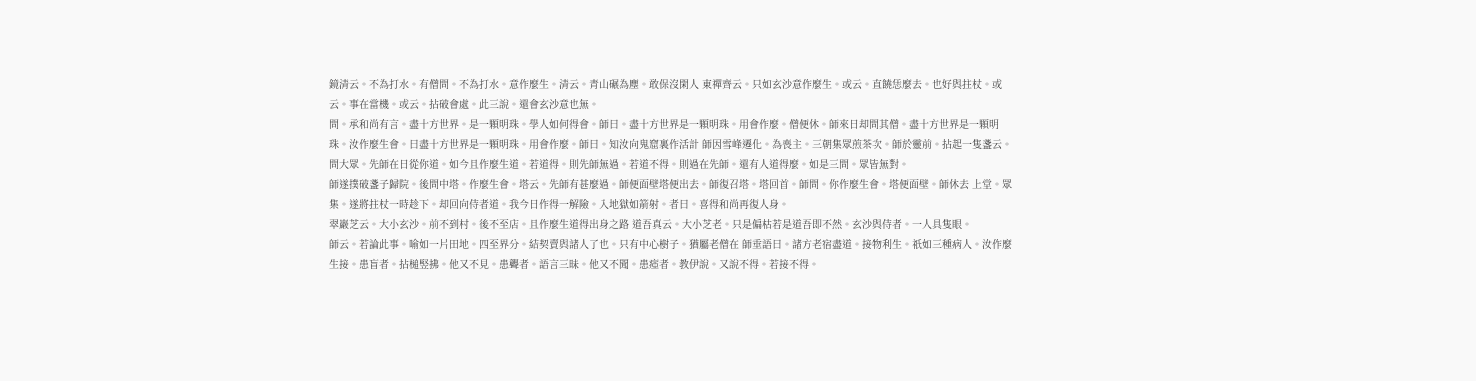鏡清云。不為打水。有僧問。不為打水。意作麼生。清云。青山碾為塵。敢保沒閑人 東禪齊云。只如玄沙意作麼生。或云。直饒恁麼去。也好與拄杖。或云。事在當機。或云。拈破會處。此三說。還會玄沙意也無。
問。承和尚有言。盡十方世界。是一顆明珠。學人如何得會。師曰。盡十方世界是一顆明珠。用會作麼。僧便休。師來日却問其僧。盡十方世界是一顆明珠。汝作麼生會。曰盡十方世界是一顆明珠。用會作麼。師曰。知汝向鬼窟裏作活計 師因雪峰遷化。為喪主。三朝集眾煎茶次。師於靈前。拈起一隻盞云。問大眾。先師在日從你道。如今且作麼生道。若道得。則先師無過。若道不得。則過在先師。還有人道得麼。如是三問。眾皆無對。
師遂撲破盞子歸院。後問中塔。作麼生會。塔云。先師有甚麼過。師便面壁塔便出去。師復召塔。塔回首。師問。你作麼生會。塔便面壁。師休去 上堂。眾集。遂將拄杖一時趁下。却回向侍者道。我今日作得一解險。入地獄如箭射。者曰。喜得和尚再復人身。
翠巖芝云。大小玄沙。前不到村。後不至店。且作麼生道得出身之路 道吾真云。大小芝老。只是偏枯若是道吾即不然。玄沙與侍者。一人具隻眼。
師云。若論此事。喻如一片田地。四至界分。結契賣與諸人了也。只有中心樹子。猶屬老僧在 師垂語曰。諸方老宿盡道。接物利生。祇如三種病人。汝作麼生接。患盲者。拈槌竪拂。他又不見。患聾者。語言三昧。他又不聞。患瘂者。教伊說。又說不得。若接不得。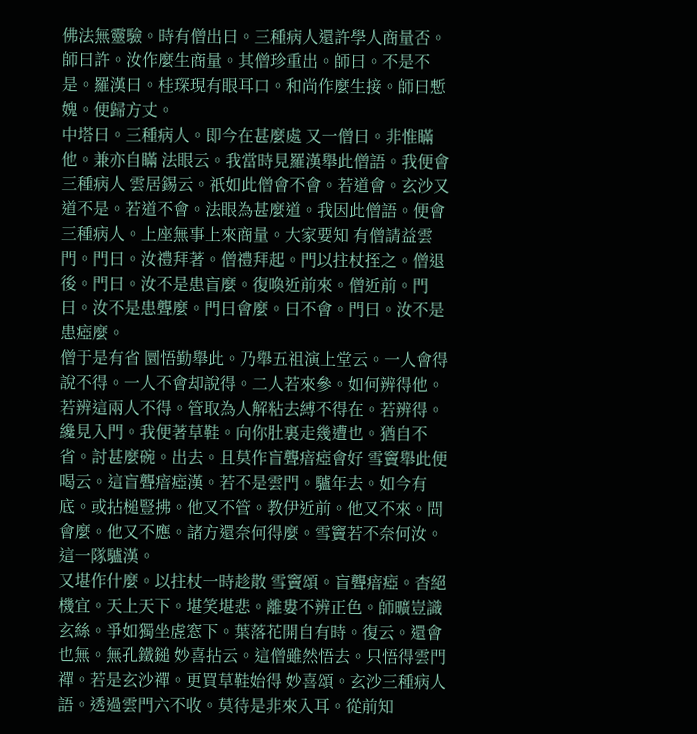佛法無靈驗。時有僧出曰。三種病人還許學人商量否。師曰許。汝作麼生商量。其僧珍重出。師曰。不是不是。羅漢曰。桂琛現有眼耳口。和尚作麼生接。師曰慙媿。便歸方丈。
中塔曰。三種病人。即今在甚麼處 又一僧曰。非惟瞞他。兼亦自瞞 法眼云。我當時見羅漢舉此僧語。我便會三種病人 雲居錫云。祇如此僧會不會。若道會。玄沙又道不是。若道不會。法眼為甚麼道。我因此僧語。便會三種病人。上座無事上來商量。大家要知 有僧請益雲門。門曰。汝禮拜著。僧禮拜起。門以拄杖挃之。僧退後。門曰。汝不是患盲麼。復喚近前來。僧近前。門曰。汝不是患聾麼。門曰會麼。曰不會。門曰。汝不是患瘂麼。
僧于是有省 圜悟勤舉此。乃舉五祖演上堂云。一人會得說不得。一人不會却說得。二人若來參。如何辨得他。若辨這兩人不得。管取為人解粘去縛不得在。若辨得。纔見入門。我便著草鞋。向你肚裏走幾遭也。猶自不省。討甚麼碗。出去。且莫作盲聾瘖瘂會好 雪竇舉此便喝云。這盲聾瘖瘂漢。若不是雲門。驢年去。如今有底。或拈槌豎拂。他又不管。教伊近前。他又不來。問會麼。他又不應。諸方還奈何得麼。雪竇若不奈何汝。這一隊驢漢。
又堪作什麼。以拄杖一時趁散 雪竇頌。盲聾瘖瘂。杳絕機宜。天上天下。堪笑堪悲。離婁不辨正色。師曠豈識玄絲。爭如獨坐虗窓下。葉落花開自有時。復云。還會也無。無孔鐵鎚 妙喜拈云。這僧雖然悟去。只悟得雲門禪。若是玄沙禪。更買草鞋始得 妙喜頌。玄沙三種病人語。透過雲門六不收。莫待是非來入耳。從前知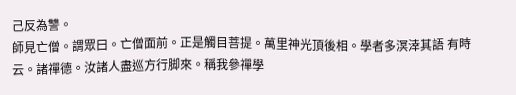己反為讐。
師見亡僧。謂眾曰。亡僧面前。正是觸目菩提。萬里神光頂後相。學者多溟涬其語 有時云。諸禪德。汝諸人盡巡方行脚來。稱我參禪學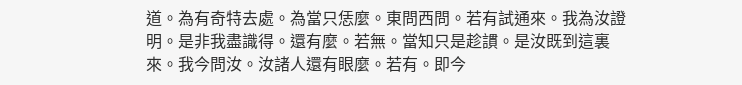道。為有奇特去處。為當只恁麼。東問西問。若有試通來。我為汝證明。是非我盡識得。還有麼。若無。當知只是趁謴。是汝既到這裏來。我今問汝。汝諸人還有眼麼。若有。即今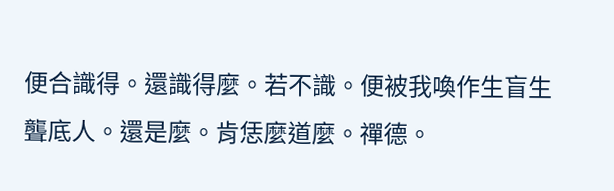便合識得。還識得麼。若不識。便被我喚作生盲生聾底人。還是麼。肯恁麼道麼。禪德。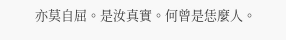亦莫自屈。是汝真實。何曾是恁麼人。